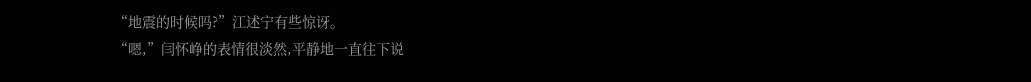“地震的时候吗?”江述宁有些惊讶。
“嗯,”闫怀峥的表情很淡然,平静地一直往下说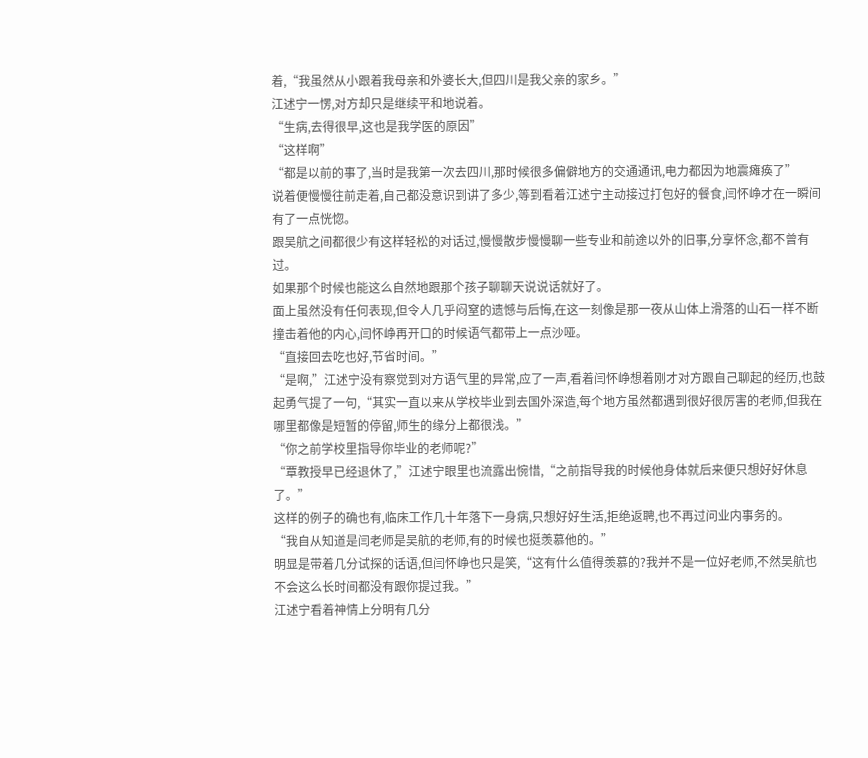着,“我虽然从小跟着我母亲和外婆长大,但四川是我父亲的家乡。”
江述宁一愣,对方却只是继续平和地说着。
“生病,去得很早,这也是我学医的原因”
“这样啊”
“都是以前的事了,当时是我第一次去四川,那时候很多偏僻地方的交通通讯,电力都因为地震瘫痪了”
说着便慢慢往前走着,自己都没意识到讲了多少,等到看着江述宁主动接过打包好的餐食,闫怀峥才在一瞬间有了一点恍惚。
跟吴航之间都很少有这样轻松的对话过,慢慢散步慢慢聊一些专业和前途以外的旧事,分享怀念,都不曾有过。
如果那个时候也能这么自然地跟那个孩子聊聊天说说话就好了。
面上虽然没有任何表现,但令人几乎闷窒的遗憾与后悔,在这一刻像是那一夜从山体上滑落的山石一样不断撞击着他的内心,闫怀峥再开口的时候语气都带上一点沙哑。
“直接回去吃也好,节省时间。”
“是啊,”江述宁没有察觉到对方语气里的异常,应了一声,看着闫怀峥想着刚才对方跟自己聊起的经历,也鼓起勇气提了一句,“其实一直以来从学校毕业到去国外深造,每个地方虽然都遇到很好很厉害的老师,但我在哪里都像是短暂的停留,师生的缘分上都很浅。”
“你之前学校里指导你毕业的老师呢?”
“覃教授早已经退休了,”江述宁眼里也流露出惋惜,“之前指导我的时候他身体就后来便只想好好休息了。”
这样的例子的确也有,临床工作几十年落下一身病,只想好好生活,拒绝返聘,也不再过问业内事务的。
“我自从知道是闫老师是吴航的老师,有的时候也挺羡慕他的。”
明显是带着几分试探的话语,但闫怀峥也只是笑,“这有什么值得羡慕的?我并不是一位好老师,不然吴航也不会这么长时间都没有跟你提过我。”
江述宁看着神情上分明有几分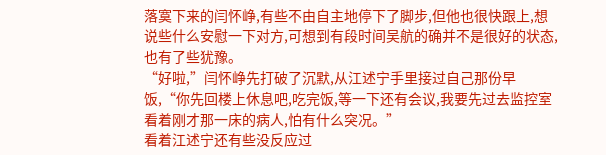落寞下来的闫怀峥,有些不由自主地停下了脚步,但他也很快跟上,想说些什么安慰一下对方,可想到有段时间吴航的确并不是很好的状态,也有了些犹豫。
“好啦,”闫怀峥先打破了沉默,从江述宁手里接过自己那份早饭,“你先回楼上休息吧,吃完饭,等一下还有会议,我要先过去监控室看着刚才那一床的病人,怕有什么突况。”
看着江述宁还有些没反应过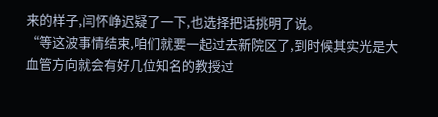来的样子,闫怀峥迟疑了一下,也选择把话挑明了说。
“等这波事情结束,咱们就要一起过去新院区了,到时候其实光是大血管方向就会有好几位知名的教授过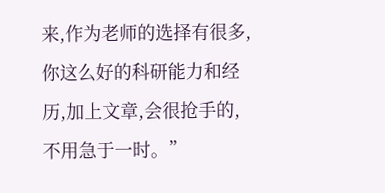来,作为老师的选择有很多,你这么好的科研能力和经历,加上文章,会很抢手的,不用急于一时。”